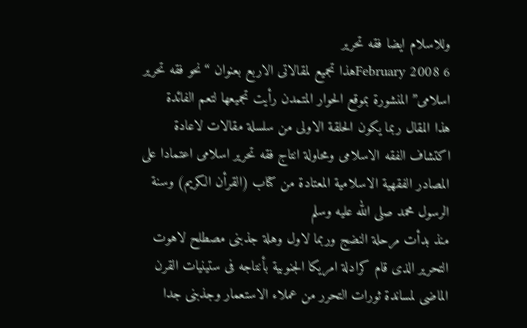وللاسلام ايضا فقه تحرير
6 February 2008هذا تجميع لمقالاتى الاربع بعنوان “نحو فقه تحرير اسلامى” المنشورة بموقع الحوار المتمدن رأيت تجميعها لتعم الفائدة
هذا المقال ربما يكون الحلقة الاولى من سلسلة مقالات لاعادة اكتشاف الفقه الاسلامى ومحاولة انتاج فقه تحرير اسلامى اعتمادا على المصادر الفقهية الاسلامية المعتادة من كتاب (القرأن الكريم) وسنة الرسول محمد صلى الله عليه وسلم
منذ بدأت مرحلة النضج وربما لاول وهلة جذبنى مصطلح لاهوت التحرير الذى قام كرادلة امريكا الجنوبية بأنتاجه فى ستينيات القرن الماضى لمساندة ثورات التحرر من عملاء الاستعمار وجذبنى جدا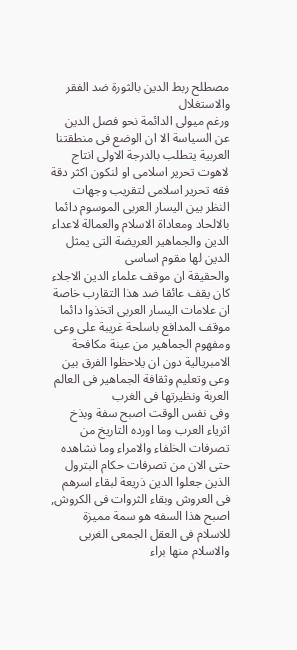مصطلح ربط الدين بالثورة ضد الفقر والاستغلال
ورغم ميولى الدائمة نحو فصل الدين عن السياسة الا ان الوضع فى منطقتنا العربية يتطلب بالدرجة الاولى انتاج لاهوت تحرير اسلامى او لنكون اكثر دقة فقه تحرير اسلامى لتقريب وجهات النظر بين اليسار العربى الموسوم دائما بالالحاد ومعاداة الاسلام والعمالة لاعداء الدين والجماهير العريضة التى يمثل الدين لها مقوم اساسى
والحقيقة ان موقف علماء الدين الاجلاء كان يقف عائقا ضد هذا التقارب خاصة ان علامات اليسار العربى اتخذوا دائما موقف المدافع باسلحة غريبة على وعى ومفهوم الجماهير من عينة مكافحة الامبريالية دون ان يلاحظوا الفرق بين وعى وتعليم وثقافة الجماهير فى العالم العربة ونظيرتها فى الغرب
وفى نفس الوقت اصبح سفة وبذخ اثرياء العرب وما اورده التاريخ من تصرفات الخلفاء والامراء وما نشاهده حتى الان من تصرفات حكام البترول الذين جعلوا الدين ذريعة لبقاء اسرهم فى العروش وبقاء الثروات فى الكروش, اصبح هذا السفه هو سمة مميزة للاسلام فى العقل الجمعى الغربى والاسلام منها براء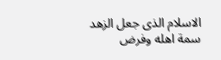الاسلام الذى جعل الزهد سمة اهله وفرض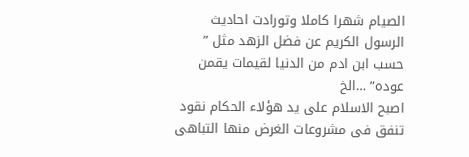الصيام شهرا كاملا وتورادت احاديث الرسول الكريم عن فضل الزهد مثل ” حسب ابن ادم من الدنيا لقيمات يقمن عوده” …الخ
اصبح الاسلام على يد هؤلاء الحكام نقود تنفق فى مشروعات الغرض منها التباهى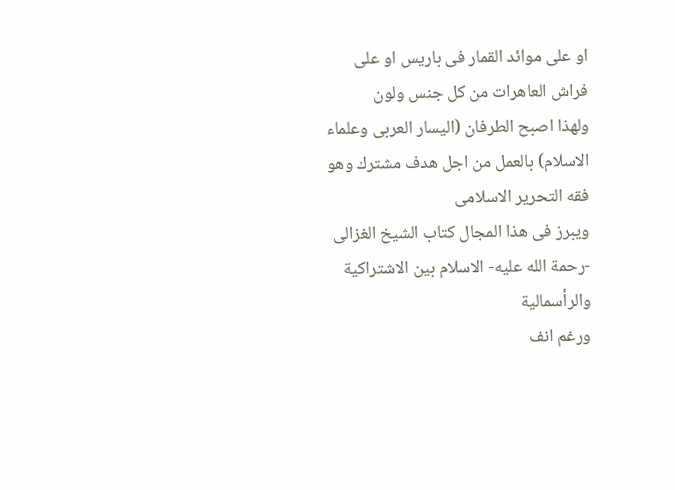او على موائد القمار فى باريس او على فراش العاهرات من كل جنس ولون
ولهذا اصبح الطرفان (اليسار العربى وعلماء الاسلام) بالعمل من اجل هدف مشترك وهو فقه التحرير الاسلامى
ويبرز فى هذا المجال كتاب الشيخ الغزالى -رحمة الله عليه- الاسلام بين الاشتراكية والرأسمالية
ورغم انف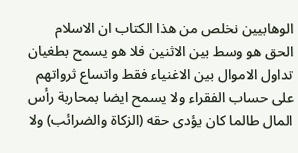الوهابيين نخلص من هذا الكتاب ان الاسلام الحق هو وسط بين الاثنين فلا هو يسمح بطغيان تداول الاموال بين الاغنياء فقط واتساع ثرواتهم على حساب الفقراء ولا يسمح ايضا بمحاربة رأس المال طالما كان يؤدى حقه (الزكاة والضرائب) ولا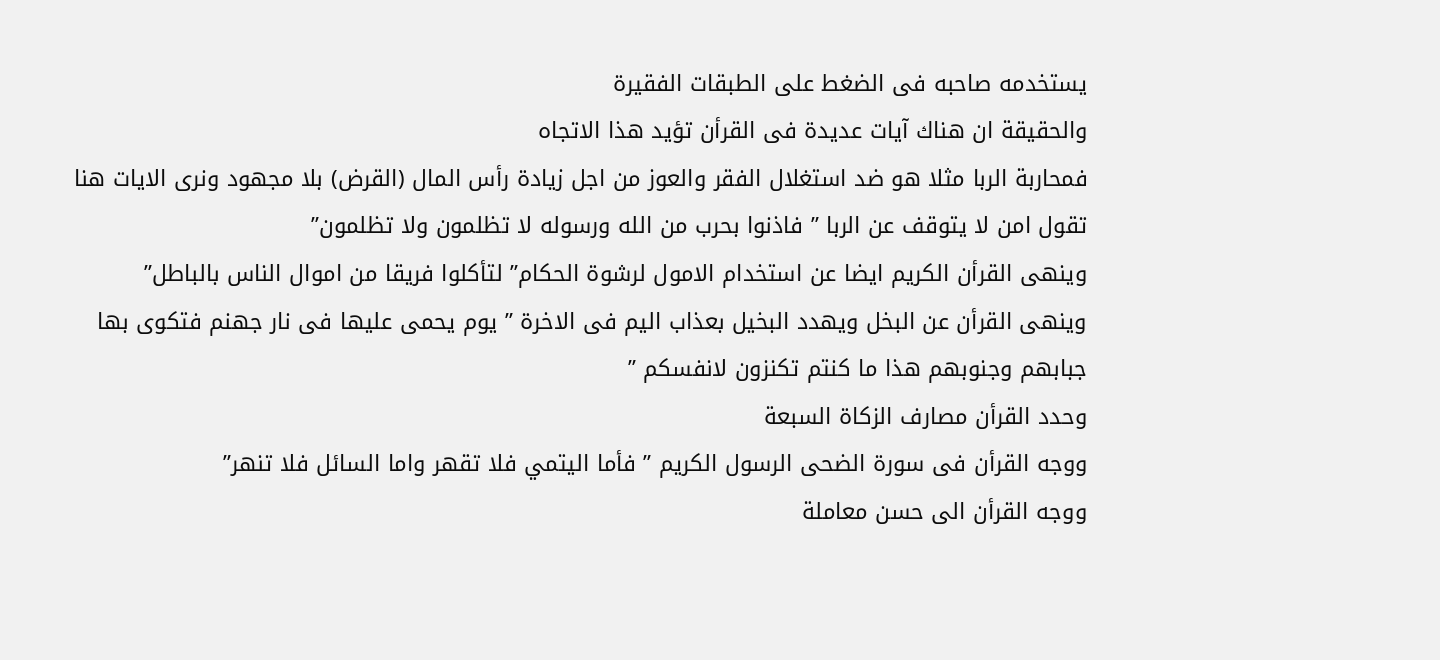يستخدمه صاحبه فى الضغط على الطبقات الفقيرة
والحقيقة ان هناك آيات عديدة فى القرأن تؤيد هذا الاتجاه
فمحاربة الربا مثلا هو ضد استغلال الفقر والعوز من اجل زيادة رأس المال (القرض) بلا مجهود ونرى الايات هنا تقول امن لا يتوقف عن الربا ” فاذنوا بحرب من الله ورسوله لا تظلمون ولا تظلمون”
وينهى القرأن الكريم ايضا عن استخدام الامول لرشوة الحكام” لتأكلوا فريقا من اموال الناس بالباطل”
وينهى القرأن عن البخل ويهدد البخيل بعذاب اليم فى الاخرة ” يوم يحمى عليها فى نار جهنم فتكوى بها جبابهم وجنوبهم هذا ما كنتم تكنزون لانفسكم ”
وحدد القرأن مصارف الزكاة السبعة
ووجه القرأن فى سورة الضحى الرسول الكريم ” فأما اليتمي فلا تقهر واما السائل فلا تنهر”
ووجه القرأن الى حسن معاملة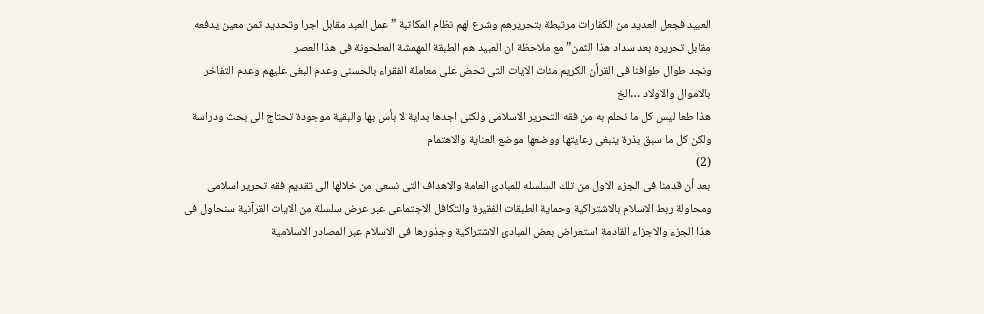العبيد فجعل العديد من الكفارات مرتبطة بتحريرهم وشرع لهم نظام المكاتبة ” عمل العبد مقابل اجرا وتحديد ثمن معين يدفعه مقابل تحريره بعد سداد هذا الثمن” مع ملاحظة ان العبيد هم الطبقة المهمشة المطحونة فى هذا العصر
ونجد طوال طوافنا فى القرأن الكريم مئات الايات التى تحض على معاملة الفقراء بالحسنى وعدم البغى عليهم وعدم التفاخر بالاموال والاولاد …الخ
هذا طعا ليس كل ما نحلم به من فقه التحرير الاسلامى ولكنى اجدها بداية لا بأس بها والبقية موجودة تحتاج الى بحث ودراسة ولكن كل ما سبق بذرة ينبغى رعايتها ووضعها موضع العناية والاهتمام
(2)
بعد أن قدمنا فى الجزء الاول من تلك السلسله للمبادئ العامة والاهداف التى نسعى من خلالها الى تقديم فقه تحرير اسلامى ومحاولة ربط الاسلام بالاشتراكية وحماية الطبقات الفقيرة والتكافل الاجتماعى عبر عرض سلسلة من الايات القرآنية سنحاول فى هذا الجزء والاجزاء القادمة استعراض بعض المبادئ الاشتراكية وجذورها فى الاسلام عبر المصادر الاسلامية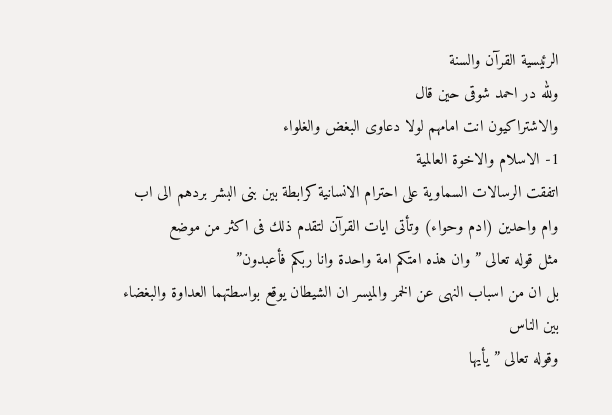الرئيسية القرآن والسنة
ولله در احمد شوقى حين قال
والاشتراكيون انت امامهم لولا دعاوى البغض والغلواء
1- الاسلام والاخوة العالمية
اتفقت الرسالات السماوية على احترام الانسانية كرابطة بين بنى البشر بردهم الى اب وام واحدين (ادم وحواء) وتأتى ايات القرآن لتقدم ذلك فى اكثر من موضع
مثل قوله تعالى ” وان هذه امتكم امة واحدة وانا ربكم فأعبدون”
بل ان من اسباب النهى عن الخمر والميسر ان الشيطان يوقع بواسطتهما العداوة والبغضاء بين الناس
وقوله تعالى ” يأيها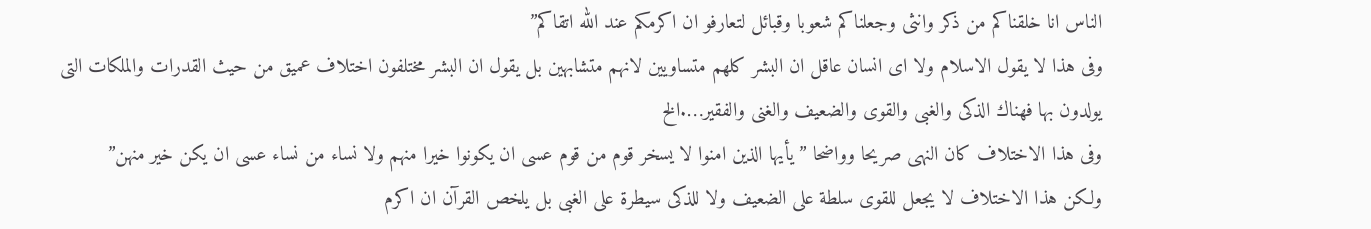الناس انا خلقناكم من ذكر وانثى وجعلناكم شعوبا وقبائل لتعارفو ان اكرمكم عند الله اتقاكم”
وفى هذا لا يقول الاسلام ولا اى انسان عاقل ان البشر كلهم متساويين لانهم متشابهين بل يقول ان البشر مختلفون اختلاف عميق من حيث القدرات والملكات التى يولدون بها فهناك الذكى والغبى والقوى والضعيف والغنى والفقير….الخ
وفى هذا الاختلاف كان النهى صريحا وواضحا ” يأيها الذين امنوا لا يسخر قوم من قوم عسى ان يكونوا خيرا منهم ولا نساء من نساء عسى ان يكن خير منهن”
ولكن هذا الاختلاف لا يجعل للقوى سلطة على الضعيف ولا للذكى سيطرة على الغبى بل يلخص القرآن ان اكرم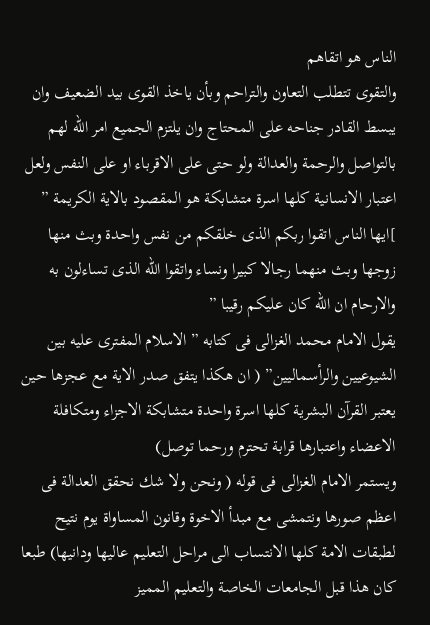الناس هو اتقاهم
والتقوى تتطلب التعاون والتراحم وبأن ياخذ القوى بيد الضعيف وان يبسط القادر جناحه على المحتاج وان يلتزم الجميع امر الله لهم بالتواصل والرحمة والعدالة ولو حتى على الاقرباء او على النفس ولعل اعتبار الانسانية كلها اسرة متشابكة هو المقصود بالاية الكريمة ” ]ايها الناس اتقوا ربكم الذى خلقكم من نفس واحدة وبث منها زوجها وبث منهما رجالا كبيرا ونساء واتقوا الله الذى تساءلون به والارحام ان الله كان عليكم رقيبا ”
يقول الامام محمد الغزالى فى كتابه ” الاسلام المفترى عليه بين الشيوعيين والرأسماليين” ( ان هكذا يتفق صدر الاية مع عجزها حين يعتبر القرآن البشرية كلها اسرة واحدة متشابكة الاجزاء ومتكافلة الاعضاء واعتبارها قرابة تحترم ورحما توصل)
ويستمر الامام الغزالى فى قوله ( ونحن ولا شك نحقق العدالة فى اعظم صورها ونتمشى مع مبدأ الاخوة وقانون المساواة يوم نتيح لطبقات الامة كلها الانتساب الى مراحل التعليم عاليها ودانيها) طبعا كان هذا قبل الجامعات الخاصة والتعليم المميز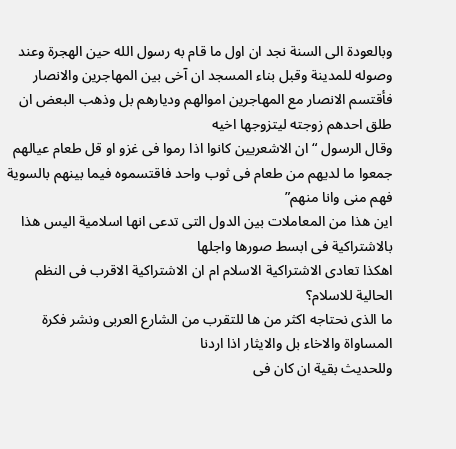وبالعودة الى السنة نجد ان اول ما قام به رسول الله حين الهجرة وعند وصوله للمدينة وقبل بناء المسجد ان آخى بين المهاجرين والانصار فأقتسم الانصار مع المهاجرين اموالهم وديارهم بل وذهب البعض ان طلق احدهم زوجته ليتزوجها اخيه
وقال الرسول “ان الاشعريين كانوا اذا رموا فى غزو او قل طعام عيالهم جمعوا ما لديهم من طعام فى ثوب واحد فاقتسموه فيما بينهم بالسوية فهم منى وانا منهم”
اين هذا من المعاملات بين الدول التى تدعى انها اسلامية اليس هذا بالاشتراكية فى ابسط صورها واجلها
اهكذا تعادى الاشتراكية الاسلام ام ان الاشتراكية الاقرب فى النظم الحالية للاسلام؟
ما الذى نحتاجه اكثر من ها للتقرب من الشارع العربى ونشر فكرة المساواة والاخاء بل والايثار اذا اردنا
وللحديث بقية ان كان فى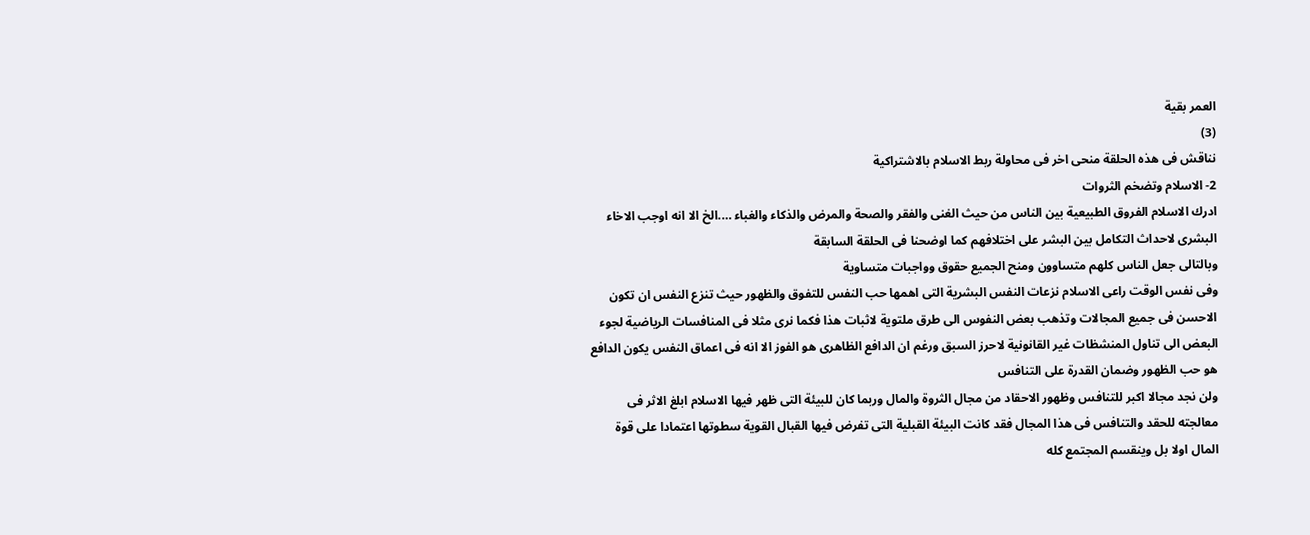العمر بقية
(3)
نناقش فى هذه الحلقة منحى اخر فى محاولة ربط الاسلام بالاشتراكية
2- الاسلام وتضخم الثروات
ادرك الاسلام الفروق الطبيعية بين الناس من حيث الغنى والفقر والصحة والمرض والذكاء والغباء ….الخ الا انه اوجب الاخاء البشرى لاحداث التكامل بين البشر على اختلافهم كما اوضحنا فى الحلقة السابقة
وبالتالى جعل الناس كلهم متساوون ومنح الجميع حقوق وواجبات متساوية
وفى نفس الوقت راعى الاسلام نزعات النفس البشرية التى اهمها حب النفس للتفوق والظهور حيث تنزع النفس ان تكون الاحسن فى جميع المجالات وتذهب بعض النفوس الى طرق ملتوية لاثبات هذا فكما نرى مثلا فى المنافسات الرياضية لجوء البعض الى تناول المنشظات غير القانونية لاحرز السبق ورغم ان الدافع الظاهرى هو الفوز الا انه فى اعماق النفس يكون الدافع هو حب الظهور وضمان القدرة على التنافس
ولن نجد مجالا اكبر للتنافس وظهور الاحقاد من مجال الثروة والمال وربما كان للبيئة التى ظهر فيها الاسلام ابلغ الاثر فى معالجته للحقد والتنافس فى هذا المجال فقد كانت البيئة القبلية التى تفرض فيها القبال القوية سطوتها اعتمادا على قوة المال اولا بل وينقسم المجتمع كله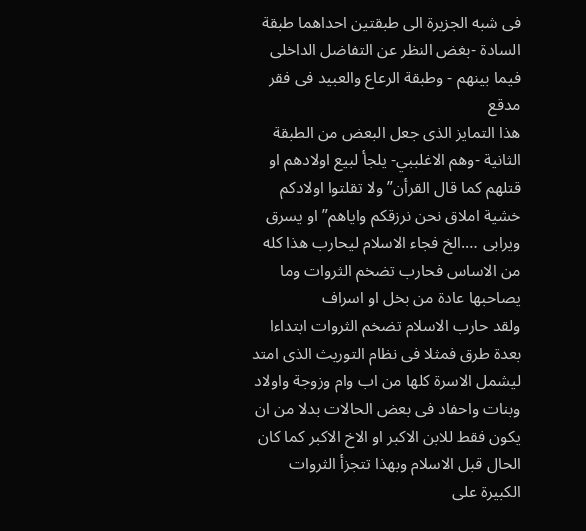فى شبه الجزيرة الى طبقتين احداهما طبقة السادة -بغض النظر عن التفاضل الداخلى فيما بينهم - وطبقة الرعاع والعبيد فى فقر مدقع
هذا التمايز الذى جعل البعض من الطبقة الثانية -وهم الاغلببي- يلجأ لبيع اولادهم او قتلهم كما قال القرأن” ولا تقلتوا اولادكم خشية املاق نحن نرزقكم واياهم” او يسرق ويرابى ….الخ فجاء الاسلام ليحارب هذا كله من الاساس فحارب تضخم الثروات وما يصاحبها عادة من بخل او اسراف
ولقد حارب الاسلام تضخم الثروات ابتداءا بعدة طرق فمثلا فى نظام التوريث الذى امتد ليشمل الاسرة كلها من اب وام وزوجة واولاد وبنات واحفاد فى بعض الحالات بدلا من ان يكون فقط للابن الاكبر او الاخ الاكبر كما كان الحال قبل الاسلام وبهذا تتجزأ الثروات الكبيرة على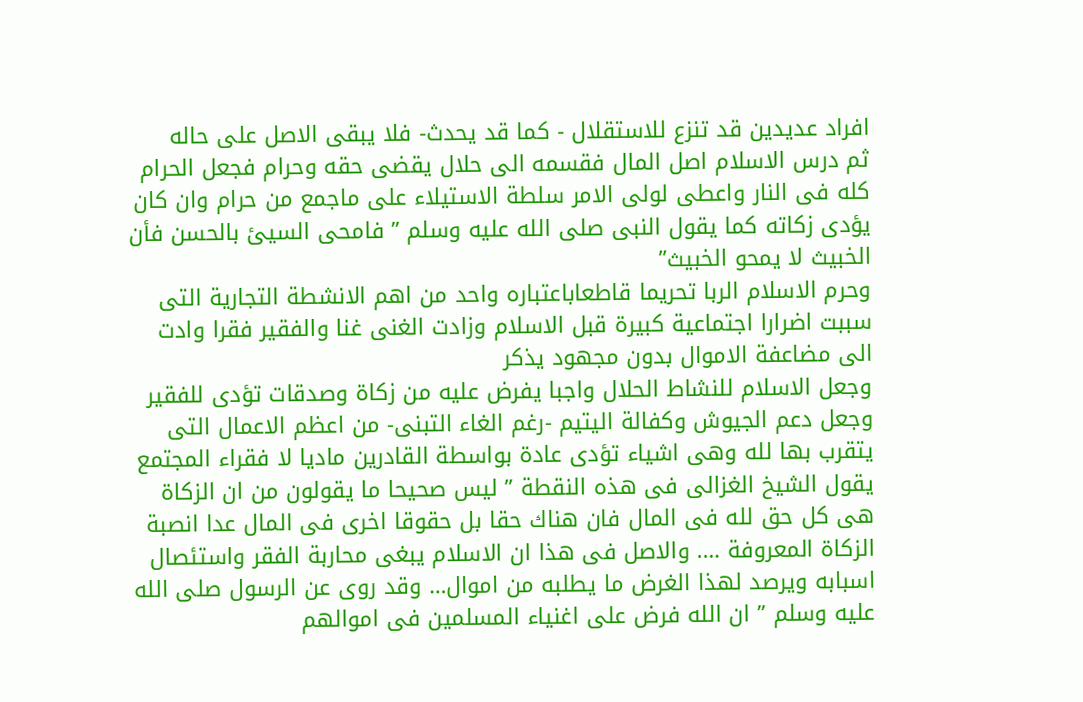افراد عديدين قد تنزع للاستقلال - كما قد يحدث- فلا يبقى الاصل على حاله
ثم درس الاسلام اصل المال فقسمه الى حلال يقضى حقه وحرام فجعل الحرام كله فى النار واعطى لولى الامر سلطة الاستيلاء على ماجمع من حرام وان كان يؤدى زكاته كما يقول النبى صلى الله عليه وسلم ” فامحى السيئ بالحسن فأن الخبيث لا يمحو الخبيث”
وحرم الاسلام الربا تحريما قاطعاباعتباره واحد من اهم الانشطة التجارية التى سببت اضرارا اجتماعية كبيرة قبل الاسلام وزادت الغنى غنا والفقير فقرا وادت الى مضاعفة الاموال بدون مجهود يذكر
وجعل الاسلام للنشاط الحلال واجبا يفرض عليه من زكاة وصدقات تؤدى للفقير وجعل دعم الجيوش وكفالة اليتيم -رغم الغاء التبنى- من اعظم الاعمال التى يتقرب بها لله وهى اشياء تؤدى عادة بواسطة القادرين ماديا لا فقراء المجتمع
يقول الشيخ الغزالى فى هذه النقطة ” ليس صحيحا ما يقولون من ان الزكاة هى كل حق لله فى المال فان هناك حقا بل حقوقا اخرى فى المال عدا انصبة الزكاة المعروفة …. والاصل فى هذا ان الاسلام يبغى محاربة الفقر واستئصال اسبابه ويرصد لهذا الغرض ما يطلبه من اموال… وقد روى عن الرسول صلى الله عليه وسلم ” ان الله فرض على اغنياء المسلمين فى اموالهم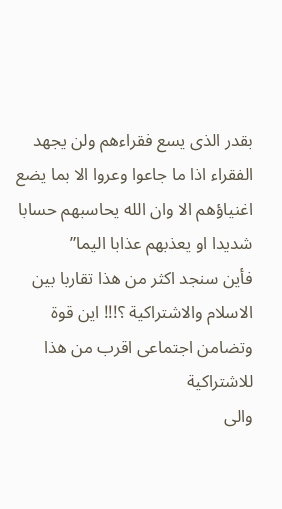بقدر الذى يسع فقراءهم ولن يجهد الفقراء اذا ما جاعوا وعروا الا بما يضع اغنياؤهم الا وان الله يحاسبهم حسابا شديدا او يعذبهم عذابا اليما”
فأين سنجد اكثر من هذا تقاربا بين الاسلام والاشتراكية ؟!!! اين قوة وتضامن اجتماعى اقرب من هذا للاشتراكية
والى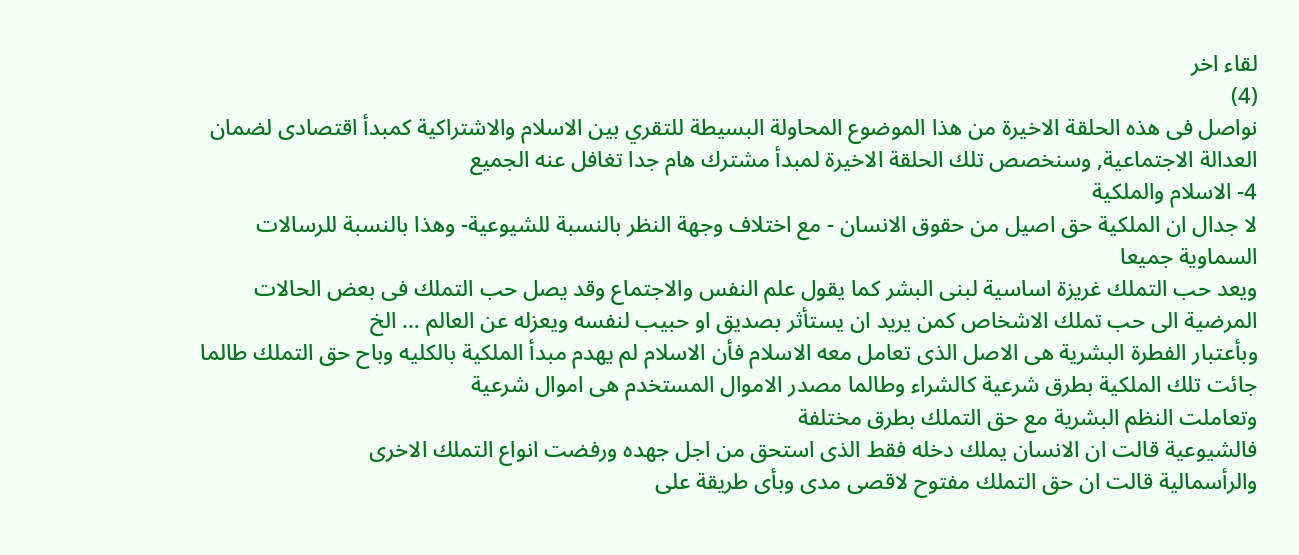لقاء اخر
(4)
نواصل فى هذه الحلقة الاخيرة من هذا الموضوع المحاولة البسيطة للتقري بين الاسلام والاشتراكية كمبدأ اقتصادى لضمان العدالة الاجتماعية, وسنخصص تلك الحلقة الاخيرة لمبدأ مشترك هام جدا تغافل عنه الجميع
4- الاسلام والملكية
لا جدال ان الملكية حق اصيل من حقوق الانسان - مع اختلاف وجهة النظر بالنسبة للشيوعية- وهذا بالنسبة للرسالات السماوية جميعا
ويعد حب التملك غريزة اساسية لبنى البشر كما يقول علم النفس والاجتماع وقد يصل حب التملك فى بعض الحالات المرضية الى حب تملك الاشخاص كمن يريد ان يستأثر بصديق او حبيب لنفسه ويعزله عن العالم … الخ
وبأعتبار الفطرة البشرية هى الاصل الذى تعامل معه الاسلام فأن الاسلام لم يهدم مبدأ الملكية بالكليه وباح حق التملك طالما جائت تلك الملكية بطرق شرعية كالشراء وطالما مصدر الاموال المستخدم هى اموال شرعية
وتعاملت النظم البشرية مع حق التملك بطرق مختلفة
فالشيوعية قالت ان الانسان يملك دخله فقط الذى استحق من اجل جهده ورفضت انواع التملك الاخرى
والرأسمالية قالت ان حق التملك مفتوح لاقصى مدى وبأى طريقة على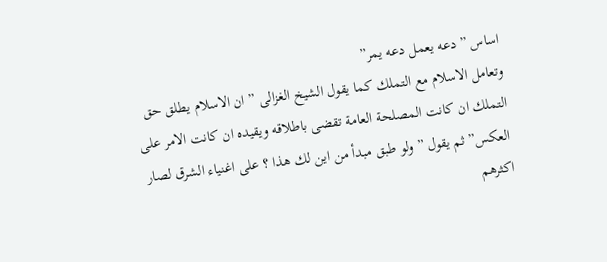اساس ” دعه يعمل دعه يمر”
وتعامل الاسلام مع التملك كما يقول الشيخ الغزالى ” ان الاسلام يطلق حق التملك ان كانت المصلحة العامة تقضى باطلاقه ويقيده ان كانت الامر على العكس” ثم يقول ” ولو طبق مبدأ من اين لك هذا ؟ على اغنياء الشرق لصار اكثرهم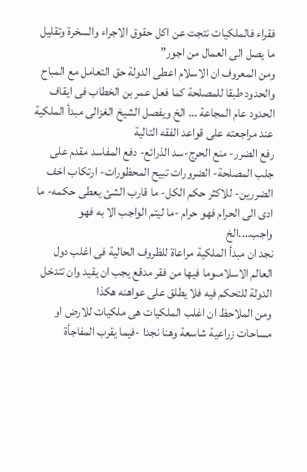فقراء فالملكيات نتجت عن اكل حقوق الاجراء والسخرة وتقليل ما يصل الى العمال من اجور”
ومن المعروف ان الاسلام اعطى الدولة حق التعامل مع المباح والحدود طبقا للمصلحة كما فعل عمر بن الخطاب فى ايقاف الحدود عام المجاعة … الخ ويفصل الشيخ الغزالى مبدأ الملكية عند مراجعته على قواعد الفقه التالية
رفع الضرر- منع الحرج-سد الذرائع- دفع المفاسد مقدم على جلب المصلحة- الضرورات تبيح المحظورات- ارتكاب اخف الضررين- للاكثر حكم الكل- ما قارب الشئ يعطى حكمه- ما ادى الى الحرام فهو حرام -ما ليتم الواجب الا به فهو واجب….الخ
نجد ان مبدأ الملكية مراعاة للظروف الحالية فى اغلب دول العالم الاسلامىوما فيها من فقر مدقع يجب ان يقيد وان تتدخل الدولة للتحكم فيه فلا يطلق على عواهنه هكذا
ومن الملاحظ ان اغلب الملكيات هى ملكيات للارض او مساحات زراعية شاسعة وهنا نجدا -فيما يقرب المفاجأة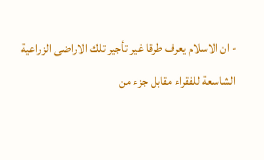- ان الاسلام يعرف طرقا غير تأجير تلك الاراضى الزراعية الشاسعة للفقراء مقابل جزء من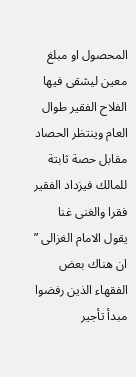المحصول او مبلغ معين ليشقى فيها الفلاح الفقير طوال العام وينتظر الحصاد مقابل حصة ثابتة للمالك فيزداد الفقير فقرا والغنى غنا
يقول الامام الغزالى ” ان هناك بعض الفقهاء الذين رفضوا مبدأ تأجير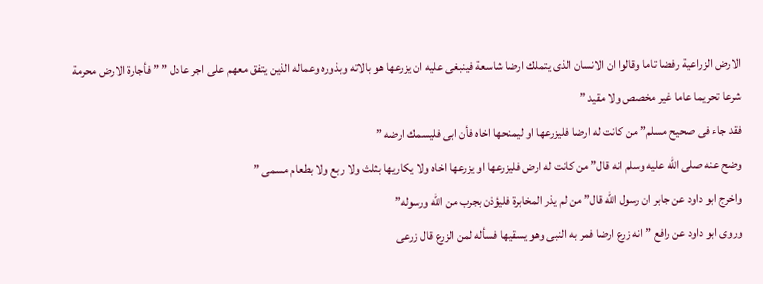الارض الزراعية رفضا تاما وقالوا ان الانسان الذى يتملك ارضا شاسعة فينبغى عليه ان يزرعها هو بالاته وبذوره وعماله الذين يتفق معهم على اجر عادل ” ” فأجارة الارض محرمة شرعا تحريما عاما غير مخصص ولا مقيد ”
فقد جاء فى صحيح مسلم” من كانت له ارضا فليزرعها او ليمنحها اخاه فأن ابى فليسمك ارضه ”
وضح عنه صلى الله عليه وسلم انه قال” من كانت له ارض فليزرعها او يزرعها اخاه ولا يكاريها بثلث ولا ربع ولا بطعام مسمى ”
واخرج ابو داود عن جابر ان رسول الله قال” من لم يذر المخابرة فليؤذن بجرب من الله ورسوله”
وروى ابو داود عن رافع ” انه زرع ارضا فمر به النبى وهو يسقيها فسأله لمن الزرع قال زرعى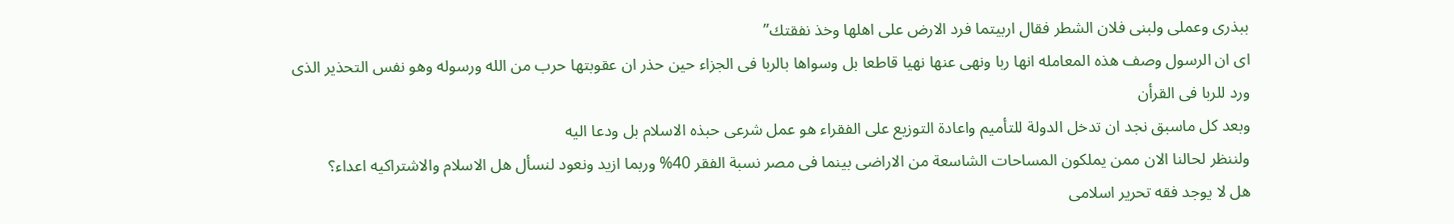ببذرى وعملى ولبنى فلان الشطر فقال اربيتما فرد الارض على اهلها وخذ نفقتك”
اى ان الرسول وصف هذه المعامله انها ربا ونهى عنها نهيا قاطعا بل وسواها بالربا فى الجزاء حين حذر ان عقوبتها حرب من الله ورسوله وهو نفس التحذير الذى ورد للربا فى القرأن
وبعد كل ماسبق نجد ان تدخل الدولة للتأميم واعادة التوزيع على الفقراء هو عمل شرعى حبذه الاسلام بل ودعا اليه
ولننظر لحالنا الان ممن يملكون المساحات الشاسعة من الاراضى بينما فى مصر نسبة الفقر 40% وربما ازيد ونعود لنسأل هل الاسلام والاشتراكيه اعداء؟
هل لا يوجد فقه تحرير اسلامى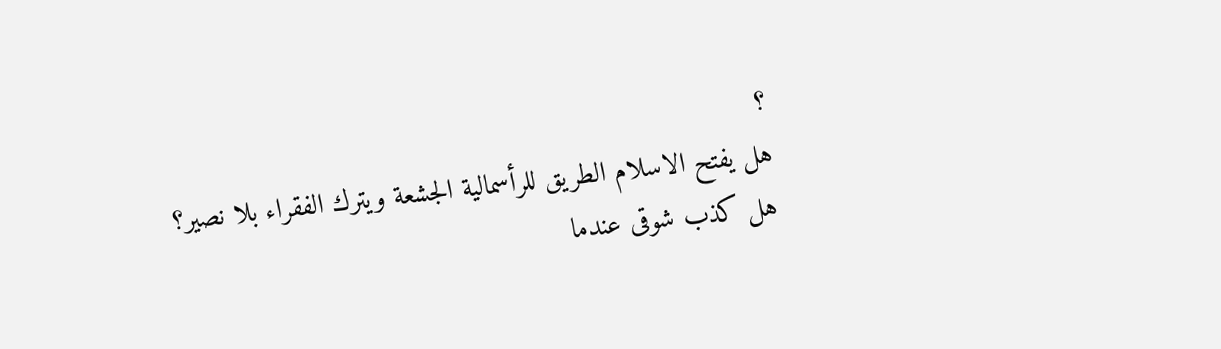؟
هل يفتح الاسلام الطريق للرأسمالية الجشعة ويترك الفقراء بلا نصير؟
هل كذب شوقى عندما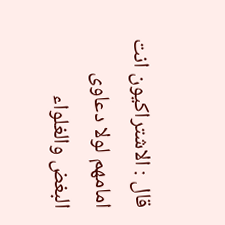قال : الاشتراكيون انت امامهم لولا دعاوى البغض والغلواء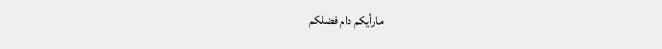مارأيكم دام فضلكم